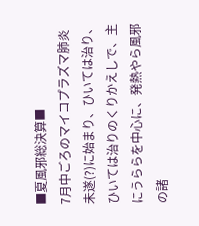■夏風邪総決算■
7月中ごろのマイコプラズマ肺炎未遂(?)に始まり、ひいては治り、ひいては治りのくりかえしで、主にうららを中心に、発熱やら風邪の諸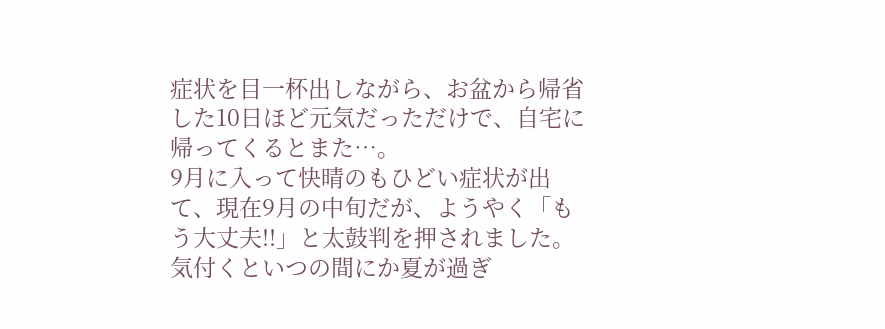症状を目一杯出しながら、お盆から帰省した10日ほど元気だっただけで、自宅に帰ってくるとまた…。
9月に入って快晴のもひどい症状が出て、現在9月の中旬だが、ようやく「もう大丈夫!!」と太鼓判を押されました。
気付くといつの間にか夏が過ぎ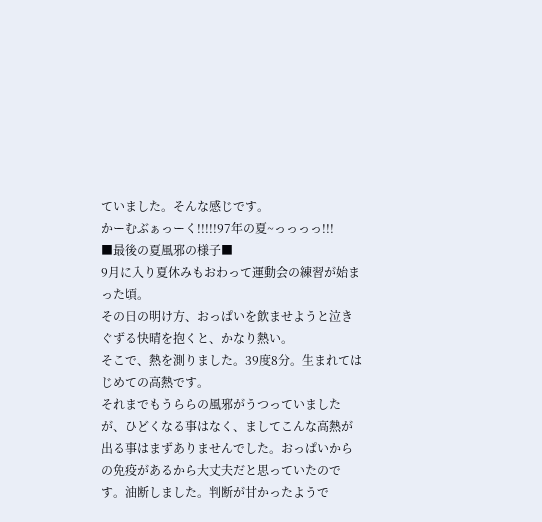ていました。そんな感じです。
かーむぶぁっーく!!!!!97年の夏~っっっっ!!!
■最後の夏風邪の様子■
9月に入り夏休みもおわって運動会の練習が始まった頃。
その日の明け方、おっぱいを飲ませようと泣きぐずる快晴を抱くと、かなり熱い。
そこで、熱を測りました。39度8分。生まれてはじめての高熱です。
それまでもうららの風邪がうつっていましたが、ひどくなる事はなく、ましてこんな高熱が出る事はまずありませんでした。おっぱいからの免疫があるから大丈夫だと思っていたのです。油断しました。判断が甘かったようで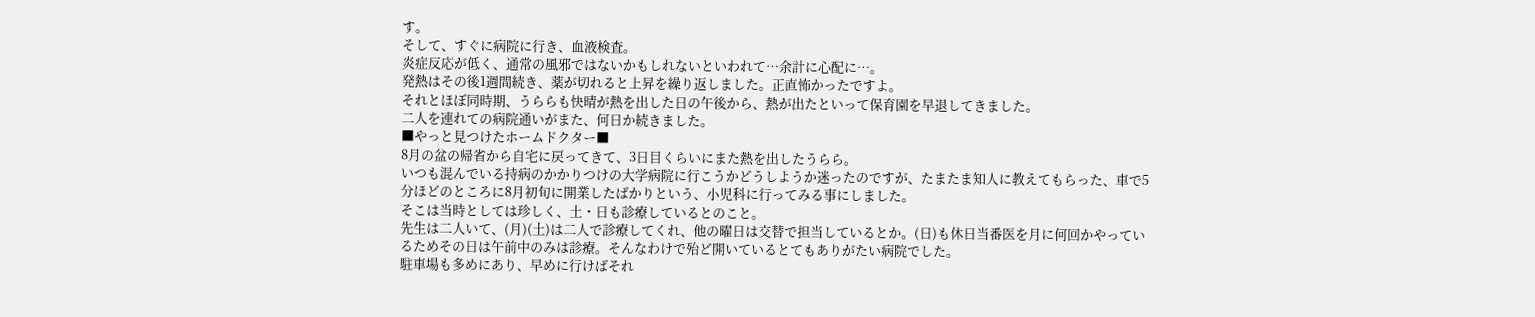す。
そして、すぐに病院に行き、血液検査。
炎症反応が低く、通常の風邪ではないかもしれないといわれて…余計に心配に…。
発熱はその後1週間続き、薬が切れると上昇を繰り返しました。正直怖かったですよ。
それとほぼ同時期、うららも快晴が熱を出した日の午後から、熱が出たといって保育園を早退してきました。
二人を連れての病院通いがまた、何日か続きました。
■やっと見つけたホームドクター■
8月の盆の帰省から自宅に戻ってきて、3日目くらいにまた熱を出したうらら。
いつも混んでいる持病のかかりつけの大学病院に行こうかどうしようか迷ったのですが、たまたま知人に教えてもらった、車で5分ほどのところに8月初旬に開業したばかりという、小児科に行ってみる事にしました。
そこは当時としては珍しく、土・日も診療しているとのこと。
先生は二人いて、(月)(土)は二人で診療してくれ、他の曜日は交替で担当しているとか。(日)も休日当番医を月に何回かやっているためその日は午前中のみは診療。そんなわけで殆ど開いているとてもありがたい病院でした。
駐車場も多めにあり、早めに行けばそれ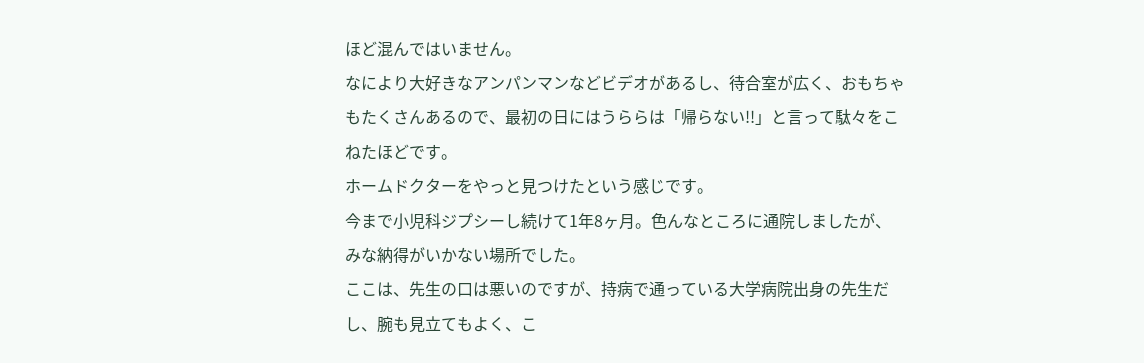ほど混んではいません。
なにより大好きなアンパンマンなどビデオがあるし、待合室が広く、おもちゃもたくさんあるので、最初の日にはうららは「帰らない!!」と言って駄々をこねたほどです。
ホームドクターをやっと見つけたという感じです。
今まで小児科ジプシーし続けて1年8ヶ月。色んなところに通院しましたが、みな納得がいかない場所でした。
ここは、先生の口は悪いのですが、持病で通っている大学病院出身の先生だし、腕も見立てもよく、こ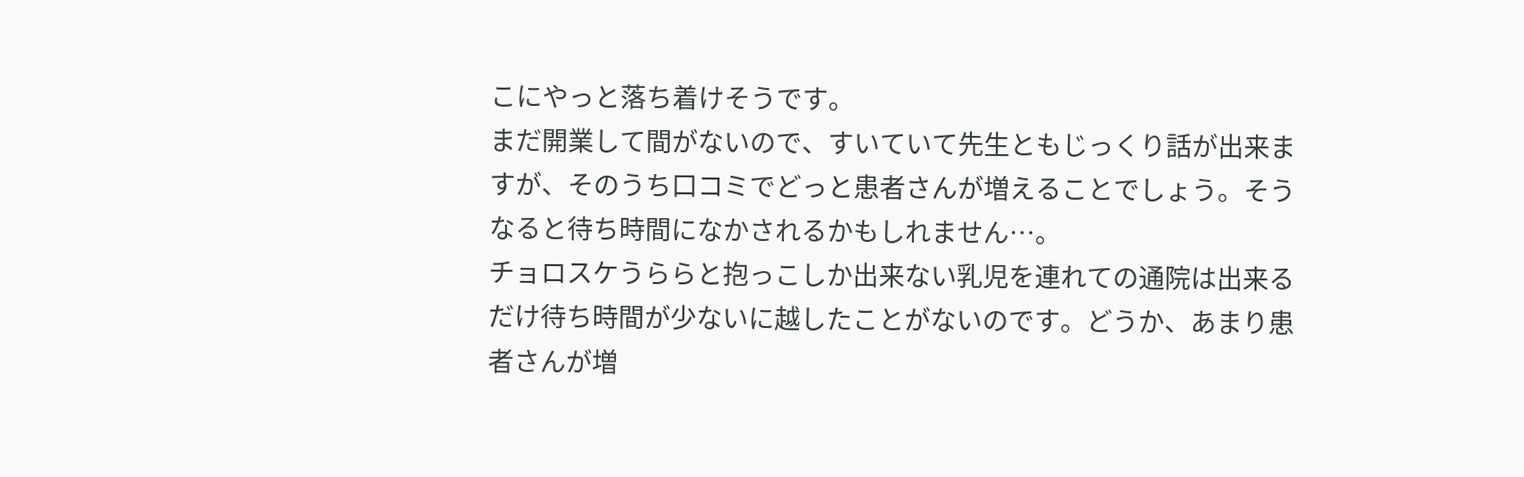こにやっと落ち着けそうです。
まだ開業して間がないので、すいていて先生ともじっくり話が出来ますが、そのうち口コミでどっと患者さんが増えることでしょう。そうなると待ち時間になかされるかもしれません…。
チョロスケうららと抱っこしか出来ない乳児を連れての通院は出来るだけ待ち時間が少ないに越したことがないのです。どうか、あまり患者さんが増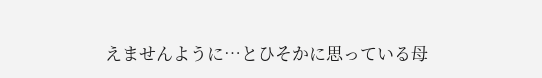えませんように…とひそかに思っている母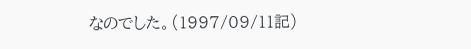なのでした。(1997/09/11記)